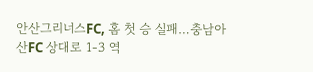안산그리너스FC, 홈 첫 승 실패…충남아산FC 상대로 1-3 역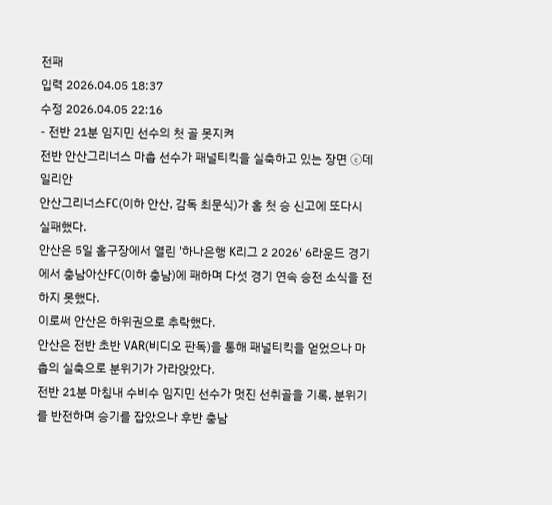전패
입력 2026.04.05 18:37
수정 2026.04.05 22:16
- 전반 21분 임지민 선수의 첫 골 못지켜
전반 안산그리너스 마촙 선수가 패널티킥을 실축하고 있는 장면 ⓒ데일리안
안산그리너스FC(이하 안산, 감독 최문식)가 홈 첫 승 신고에 또다시 실패했다.
안산은 5일 홈구장에서 열린 '하나은행 K리그 2 2026' 6라운드 경기에서 충남아산FC(이하 충남)에 패하며 다섯 경기 연속 승전 소식을 전하지 못했다.
이로써 안산은 하위권으로 추락했다.
안산은 전반 초반 VAR(비디오 판독)을 통해 패널티킥을 얻었으나 마촙의 실축으로 분위기가 가라앉았다.
전반 21분 마침내 수비수 임지민 선수가 멋진 선취골을 기록, 분위기를 반전하며 승기를 잡았으나 후반 충남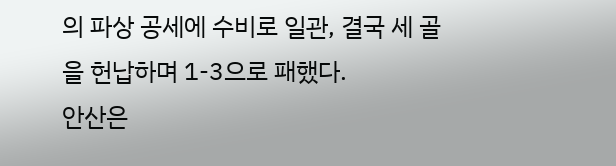의 파상 공세에 수비로 일관, 결국 세 골을 헌납하며 1-3으로 패했다.
안산은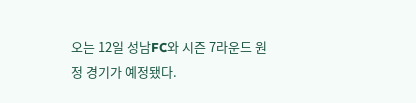오는 12일 성남FC와 시즌 7라운드 원정 경기가 예정됐다.